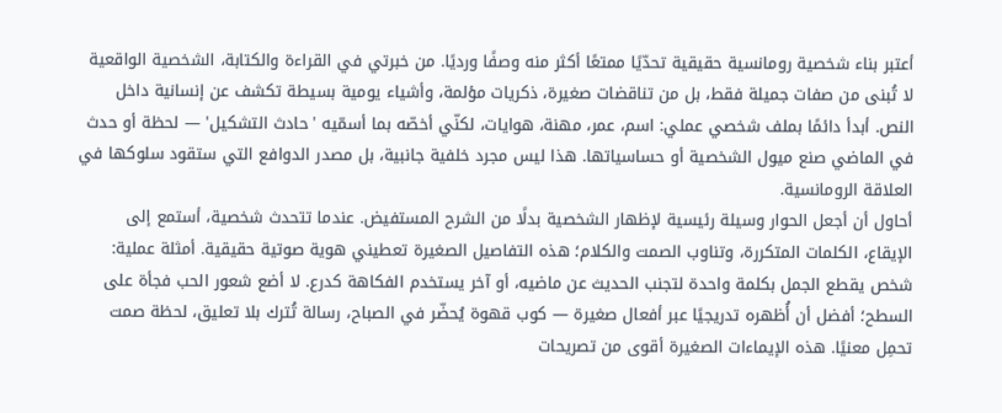أعتبر بناء شخصية رومانسية حقيقية تحدّيًا ممتعًا أكثر منه وصفًا ورديًا. من خبرتي في القراءة والكتابة، الشخصية الواقعية لا تُبنى من صفات جميلة فقط، بل من تناقضات صغيرة، ذكريات مؤلمة، وأشياء يومية بسيطة تكشف عن إنسانية داخل النص. أبدأ دائمًا بملف شخصي عملي: اسم، عمر، مهنة، هوايات، لكنّي أخصّه بما أسمّيه 'حادث التشكيل' — لحظة أو حدث في الماضي صنع ميول الشخصية أو حساسياتها. هذا ليس مجرد خلفية جانبية، بل مصدر الدوافع التي ستقود سلوكها في العلاقة الرومانسية.
أحاول أن أجعل الحوار وسيلة رئيسية لإظهار الشخصية بدلًا من الشرح المستفيض. عندما تتحدث شخصية، أستمع إلى الإيقاع، الكلمات المتكررة، وتناوب الصمت والكلام؛ هذه التفاصيل الصغيرة تعطيني هوية صوتية حقيقية. أمثلة عملية: شخص يقطع الجمل بكلمة واحدة لتجنب الحديث عن ماضيه، أو آخر يستخدم الفكاهة كدرع. لا أضع شعور الحب فجأة على السطح؛ أفضل أن أُظهره تدريجيًا عبر أفعال صغيرة — كوب قهوة يُحضّر في الصباح، رسالة تُترك بلا تعليق، لحظة صمت تحمِل معنيًا. هذه الإيماءات الصغيرة أقوى من تصريحات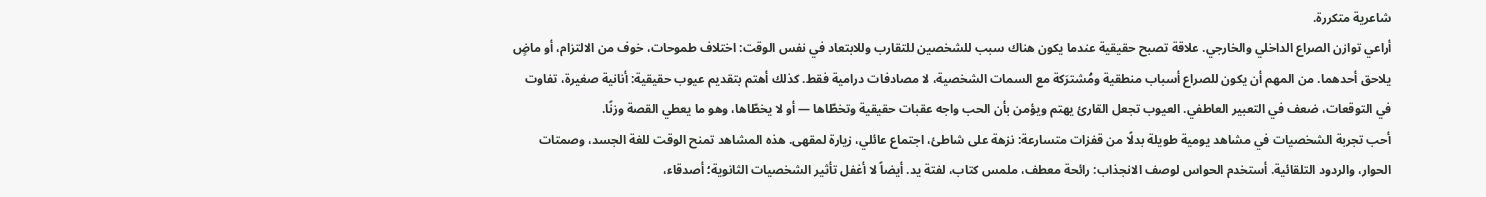شاعرية متكررة.
أراعي توازن الصراع الداخلي والخارجي. علاقة تصبح حقيقية عندما يكون هناك سبب للشخصين للتقارب وللابتعاد في نفس الوقت: اختلاف طموحات، خوف من الالتزام، أو ماضٍ يلاحق أحدهما. من المهم أن يكون للصراع أسباب منطقية ومُشترَكة مع السمات الشخصية، لا مصادفات درامية فقط. كذلك أهتم بتقديم عيوب حقيقية: أنانية صغيرة، تفاوت في التوقعات، ضعف في التعبير العاطفي. العيوب تجعل القارئ يهتم ويؤمن بأن الحب واجه عقبات حقيقية وتخطّاها — أو لا يخطّاها، وهو ما يعطي القصة وزنًا.
أحب تجربة الشخصيات في مشاهد يومية طويلة بدلًا من قفزات متسارعة: نزهة على شاطئ، اجتماع عائلي، زيارة لمقهى. هذه المشاهد تمنح الوقت للغة الجسد، وصمتات الحوار، والردود التلقائية. أستخدم الحواس لوصف الانجذاب: رائحة معطف، ملمس كتاب، لفتة يد. أيضاً لا أغفل تأثير الشخصيات الثانوية؛ أصدقاء،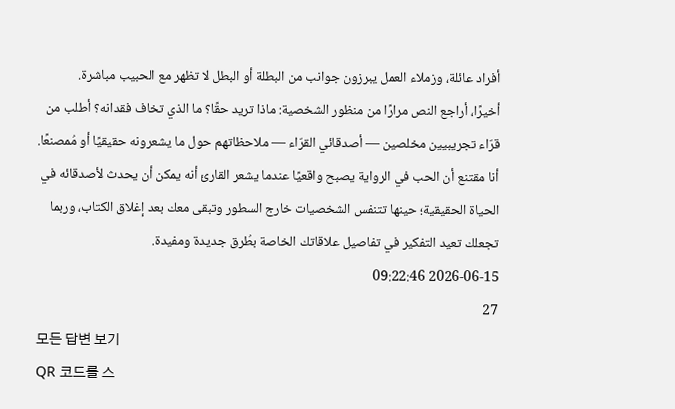أفراد عائلة، وزملاء العمل يبرزون جوانب من البطلة أو البطل لا تظهر مع الحبيب مباشرة.
أخيرًا، أراجع النص مرارًا من منظور الشخصية: ماذا تريد حقًا؟ ما الذي تخاف فقدانه؟ أطلب من قرّاء تجريبيين مخلصين — أصدقائي القرّاء — ملاحظاتهم حول ما يشعرونه حقيقيًا أو مُمصنعًا. أنا مقتنع أن الحب في الرواية يصبح واقعيًا عندما يشعر القارئ أنه يمكن أن يحدث لأصدقائه في الحياة الحقيقية؛ حينها تتنفس الشخصيات خارج السطور وتبقى معك بعد إغلاق الكتاب، وربما تجعلك تعيد التفكير في تفاصيل علاقاتك الخاصة بطُرق جديدة ومفيدة.
2026-06-15 09:22:46
27
모든 답변 보기
QR 코드를 스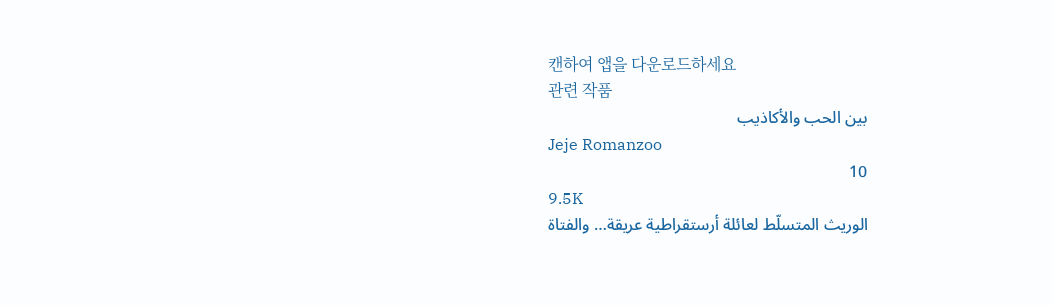캔하여 앱을 다운로드하세요
관련 작품
بين الحب والأكاذيب
Jeje Romanzoo
10
9.5K
الوريث المتسلّط لعائلة أرستقراطية عريقة… والفتاة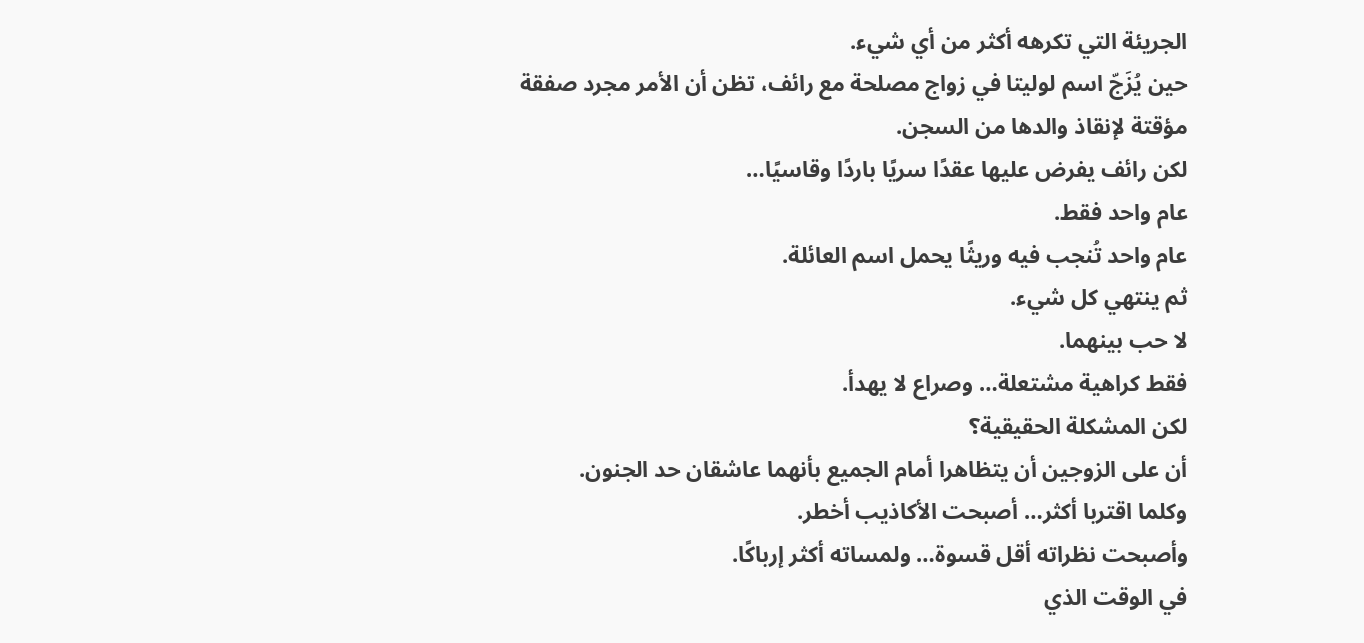الجريئة التي تكرهه أكثر من أي شيء.
حين يُزَجّ اسم لوليتا في زواج مصلحة مع رائف، تظن أن الأمر مجرد صفقة مؤقتة لإنقاذ والدها من السجن.
لكن رائف يفرض عليها عقدًا سريًا باردًا وقاسيًا…
عام واحد فقط.
عام واحد تُنجب فيه وريثًا يحمل اسم العائلة.
ثم ينتهي كل شيء.
لا حب بينهما.
فقط كراهية مشتعلة… وصراع لا يهدأ.
لكن المشكلة الحقيقية؟
أن على الزوجين أن يتظاهرا أمام الجميع بأنهما عاشقان حد الجنون.
وكلما اقتربا أكثر… أصبحت الأكاذيب أخطر.
وأصبحت نظراته أقل قسوة… ولمساته أكثر إرباكًا.
في الوقت الذي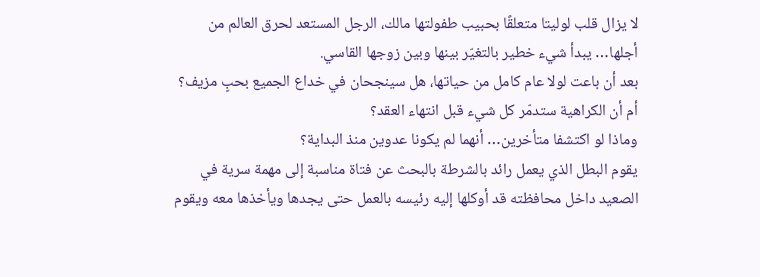لا يزال قلب لوليتا متعلقًا بحبيب طفولتها مالك، الرجل المستعد لحرق العالم من أجلها… يبدأ شيء خطير بالتغيّر بينها وبين زوجها القاسي.
بعد أن باعت لولا عام كامل من حياتها، هل سينجحان في خداع الجميع بحبٍ مزيف؟
أم أن الكراهية ستدمّر كل شيء قبل انتهاء العقد؟
وماذا لو اكتشفا متأخرين… أنهما لم يكونا عدوين منذ البداية؟
يقوم البطل الذي يعمل رائد بالشرطة بالبحث عن فتاة مناسبة إلى مهمة سرية في الصعيد داخل محافظته قد أوكلها إليه رئيسه بالعمل حتى يجدها ويأخذها معه ويقوم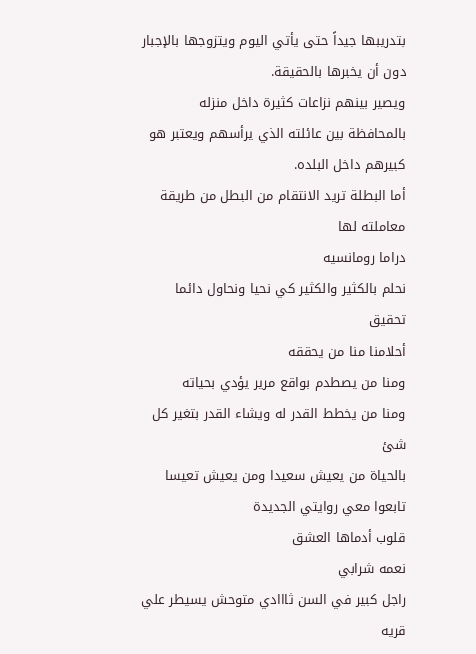بتدريبها جيداً حتى يأتي اليوم ويتزوجها بالإجبار دون أن يخبرها بالحقيقة.
ويصير بينهم نزاعات كثيرة داخل منزله بالمحافظة بين عائلته الذي يرأسهم ويعتبر هو كبيرهم داخل البلده.
أما البطلة تريد الانتقام من البطل من طريقة معاملته لها
دراما رومانسيه
نحلم بالكثير والكثير كي نحيا ونحاول دائما تحقيق
أحلامنا منا من يحققه
ومنا من يصطدم بواقع مرير يؤدي بحياته
ومنا من يخطط القدر له ويشاء القدر بتغير كل شئ
بالحياة من يعيش سعيدا ومن يعيش تعيسا
تابعوا معي روايتي الجديدة
قلوب أدماها العشق
نعمه شرابي
راجل كبير في السن ثااادي متوحش يسيطر علي قريه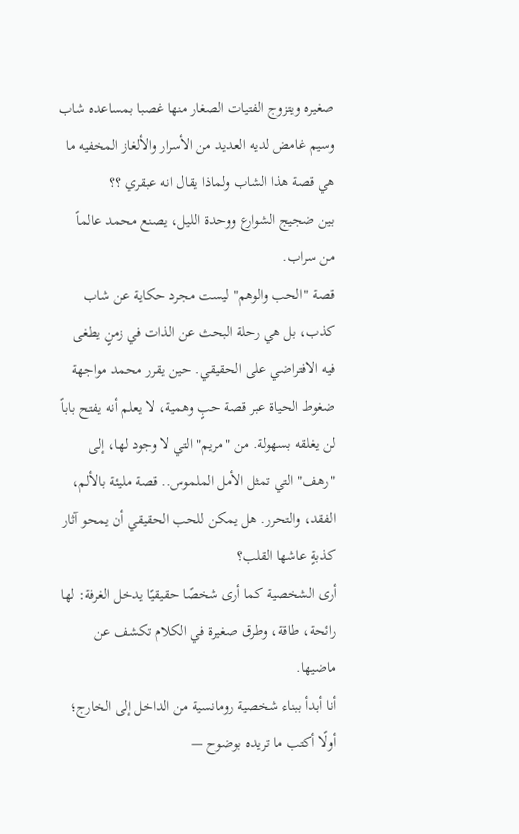صغيره ويتزوج الفتيات الصغار منها غصبا بمساعده شاب وسيم غامض لديه العديد من الأسرار والألغاز المخفيه ما هي قصة هذا الشاب ولماذا يقال انه عبقري ؟؟
بين ضجيج الشوارع ووحدة الليل، يصنع محمد عالماً من سراب.
قصة "الحب والوهم" ليست مجرد حكاية عن شاب كذب، بل هي رحلة البحث عن الذات في زمنٍ يطغى فيه الافتراضي على الحقيقي. حين يقرر محمد مواجهة ضغوط الحياة عبر قصة حبٍ وهمية، لا يعلم أنه يفتح باباً لن يغلقه بسهولة. من "مريم" التي لا وجود لها، إلى "رهف" التي تمثل الأمل الملموس.. قصة مليئة بالألم، الفقد، والتحرر. هل يمكن للحب الحقيقي أن يمحو آثار كذبةٍ عاشها القلب؟
أرى الشخصية كما أرى شخصًا حقيقيًا يدخل الغرفة: لها رائحة، طاقة، وطرق صغيرة في الكلام تكشف عن ماضيها.
أنا أبدأ ببناء شخصية رومانسية من الداخل إلى الخارج؛ أولًا أكتب ما تريده بوضوح —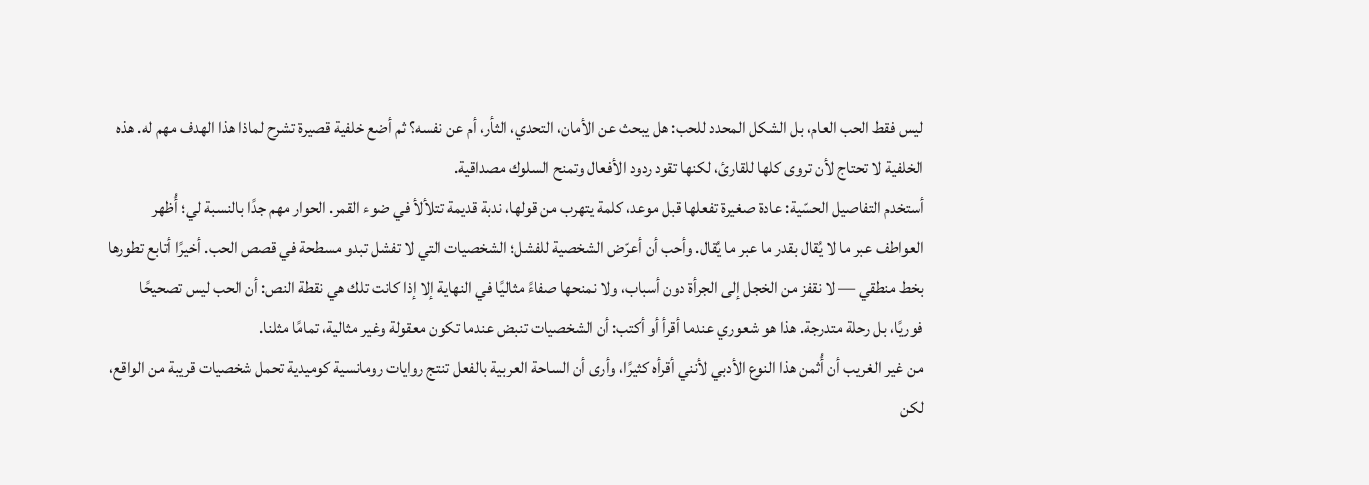ليس فقط الحب العام، بل الشكل المحدد للحب: هل يبحث عن الأمان، التحدي، الثأر، أم عن نفسه؟ ثم أضع خلفية قصيرة تشرح لماذا هذا الهدف مهم له. هذه الخلفية لا تحتاج لأن تروى كلها للقارئ، لكنها تقود ردود الأفعال وتمنح السلوك مصداقية.
أستخدم التفاصيل الحسّية: عادة صغيرة تفعلها قبل موعد، كلمة يتهرب من قولها، ندبة قديمة تتلألأ في ضوء القمر. الحوار مهم جدًا بالنسبة لي؛ أُظهر العواطف عبر ما لا يُقال بقدر ما عبر ما يُقال. وأحب أن أعرّض الشخصية للفشل؛ الشخصيات التي لا تفشل تبدو مسطحة في قصص الحب. أخيرًا أتابع تطورها بخط منطقي — لا نقفز من الخجل إلى الجرأة دون أسباب، ولا نمنحها صفاءً مثاليًا في النهاية إلا إذا كانت تلك هي نقطة النص: أن الحب ليس تصحيحًا فوريًا، بل رحلة متدرجة. هذا هو شعوري عندما أقرأ أو أكتب: أن الشخصيات تنبض عندما تكون معقولة وغير مثالية، تمامًا مثلنا.
من غير الغريب أن أُثمن هذا النوع الأدبي لأنني أقرأه كثيرًا، وأرى أن الساحة العربية بالفعل تنتج روايات رومانسية كوميدية تحمل شخصيات قريبة من الواقع، لكن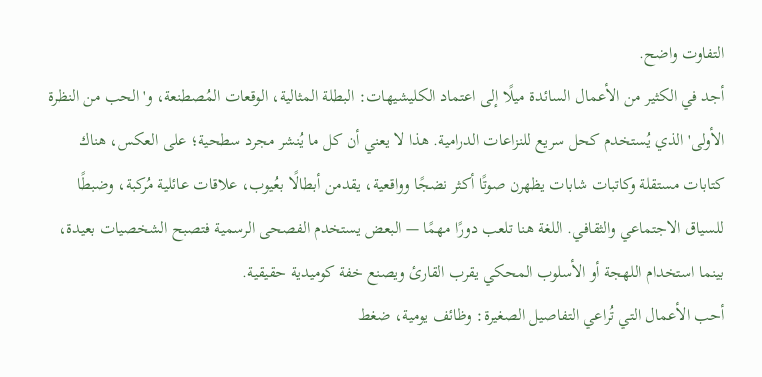التفاوت واضح.
أجد في الكثير من الأعمال السائدة ميلًا إلى اعتماد الكليشيهات: البطلة المثالية، الوقعات المُصطنعة، و'الحب من النظرة الأولى' الذي يُستخدم كحل سريع للنزاعات الدرامية. هذا لا يعني أن كل ما يُنشر مجرد سطحية؛ على العكس، هناك كتابات مستقلة وكاتبات شابات يظهرن صوتًا أكثر نضجًا وواقعية، يقدمن أبطالًا بعُيوب، علاقات عائلية مُركبة، وضبطًا للسياق الاجتماعي والثقافي. اللغة هنا تلعب دورًا مهمًا — البعض يستخدم الفصحى الرسمية فتصبح الشخصيات بعيدة، بينما استخدام اللهجة أو الأسلوب المحكي يقرب القارئ ويصنع خفة كوميدية حقيقية.
أحب الأعمال التي تُراعي التفاصيل الصغيرة: وظائف يومية، ضغط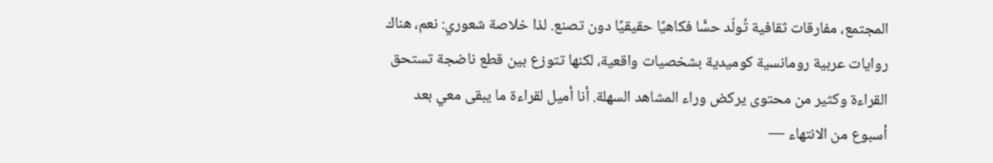المجتمع، مفارقات ثقافية تُولّد حسًّا فكاهيًا حقيقيًا دون تصنع. لذا خلاصة شعوري: نعم، هناك روايات عربية رومانسية كوميدية بشخصيات واقعية، لكنها تتوزع بين قطع ناضجة تستحق القراءة وكثير من محتوى يركض وراء المشاهد السهلة. أنا أميل لقراءة ما يبقى معي بعد أسبوع من الانتهاء —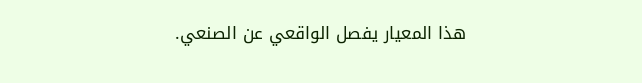هذا المعيار يفصل الواقعي عن الصنعي.